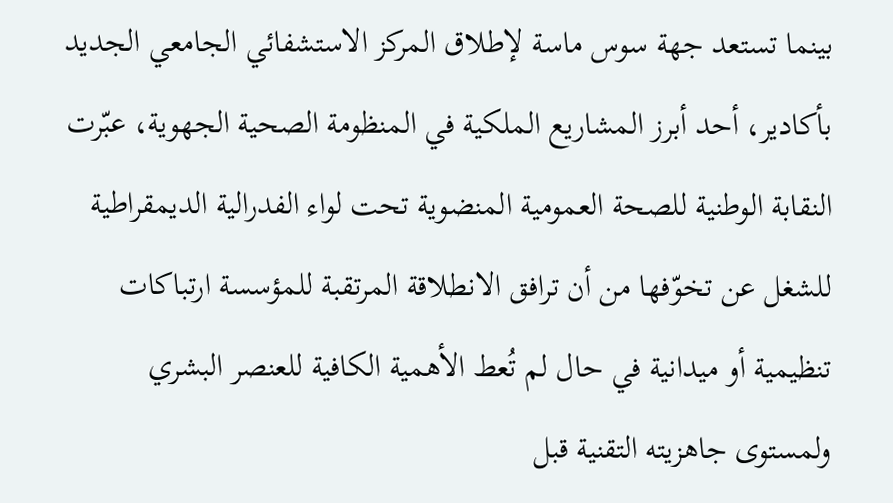بينما تستعد جهة سوس ماسة لإطلاق المركز الاستشفائي الجامعي الجديد بأكادير، أحد أبرز المشاريع الملكية في المنظومة الصحية الجهوية، عبّرت النقابة الوطنية للصحة العمومية المنضوية تحت لواء الفدرالية الديمقراطية للشغل عن تخوّفها من أن ترافق الانطلاقة المرتقبة للمؤسسة ارتباكات تنظيمية أو ميدانية في حال لم تُعط الأهمية الكافية للعنصر البشري ولمستوى جاهزيته التقنية قبل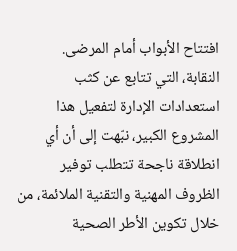افتتاح الأبواب أمام المرضى.
النقابة، التي تتابع عن كثب استعدادات الإدارة لتفعيل هذا المشروع الكبير، نبّهت إلى أن أي انطلاقة ناجحة تتطلب توفير الظروف المهنية والتقنية الملائمة، من خلال تكوين الأطر الصحية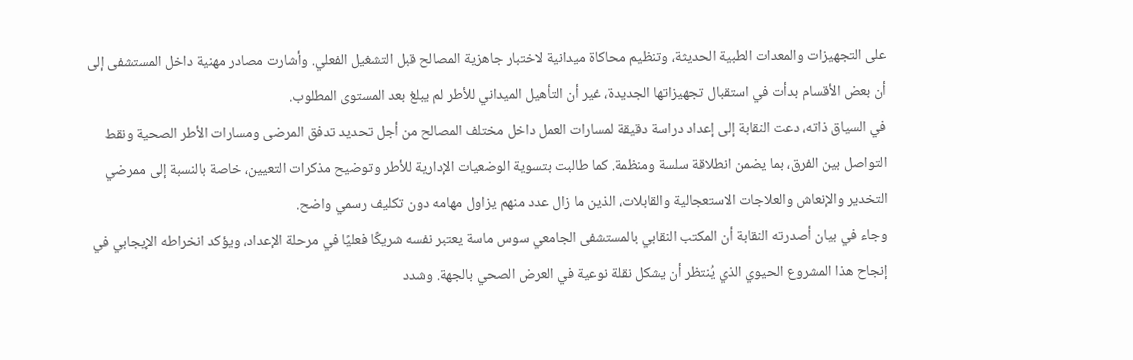على التجهيزات والمعدات الطبية الحديثة، وتنظيم محاكاة ميدانية لاختبار جاهزية المصالح قبل التشغيل الفعلي. وأشارت مصادر مهنية داخل المستشفى إلى أن بعض الأقسام بدأت في استقبال تجهيزاتها الجديدة، غير أن التأهيل الميداني للأطر لم يبلغ بعد المستوى المطلوب.
في السياق ذاته، دعت النقابة إلى إعداد دراسة دقيقة لمسارات العمل داخل مختلف المصالح من أجل تحديد تدفق المرضى ومسارات الأطر الصحية ونقط التواصل بين الفرق، بما يضمن انطلاقة سلسة ومنظمة. كما طالبت بتسوية الوضعيات الإدارية للأطر وتوضيح مذكرات التعيين، خاصة بالنسبة إلى ممرضي التخدير والإنعاش والعلاجات الاستعجالية والقابلات، الذين ما زال عدد منهم يزاول مهامه دون تكليف رسمي واضح.
وجاء في بيان أصدرته النقابة أن المكتب النقابي بالمستشفى الجامعي سوس ماسة يعتبر نفسه شريكًا فعليًا في مرحلة الإعداد، ويؤكد انخراطه الإيجابي في إنجاح هذا المشروع الحيوي الذي يُنتظر أن يشكل نقلة نوعية في العرض الصحي بالجهة. وشدد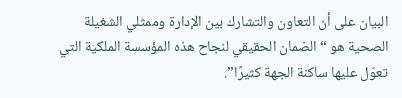البيان على أن التعاون والتشارك بين الإدارة وممثلي الشغيلة الصحية هو “الضمان الحقيقي لنجاح هذه المؤسسة الملكية التي تعوّل عليها ساكنة الجهة كثيرًا”.